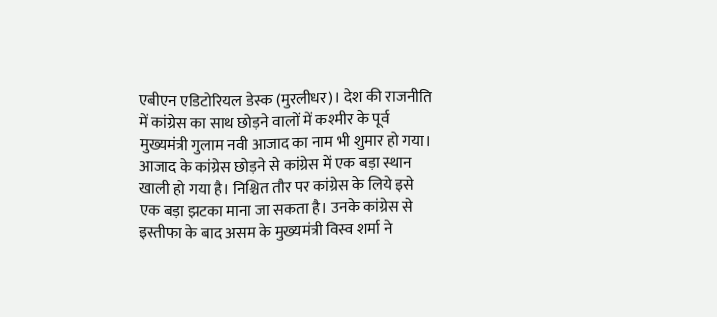एबीएन एडिटोरियल डेस्क (मुरलीधर)। देश की राजनीति में कांग्रेस का साथ छोड़ने वालों में कश्मीर के पूर्व मुख्यमंत्री गुलाम नवी आजाद का नाम भी शुमार हो गया। आजाद के कांग्रेस छोड़ने से कांग्रेस में एक बड़ा स्थान खाली हो गया है। निश्चित तौर पर कांग्रेस के लिये इसे एक बड़ा झटका माना जा सकता है। उनके कांग्रेस से इस्तीफा के बाद असम के मुख्यमंत्री विस्व शर्मा ने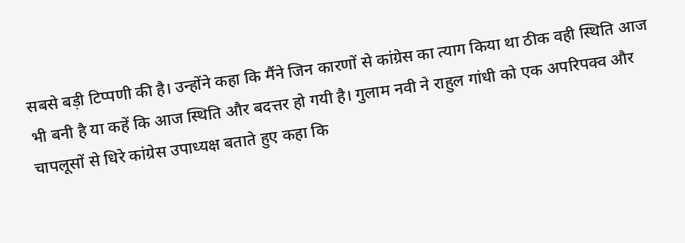सबसे बड़ी टिप्पणी की है। उन्होंने कहा कि मैंने जिन कारणों से कांग्रेस का त्याग किया था ठीक वही स्थिति आज भी बनी है या कहें कि आज स्थिति और बदत्तर हो गयी है। गुलाम नवी ने राहुल गांधी को एक अपरिपक्व और चापलूसों से धिरे कांग्रेस उपाध्यक्ष बताते हुए कहा कि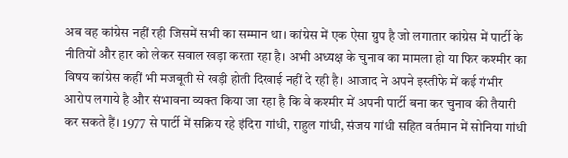अब वह कांग्रेस नहीं रही जिसमें सभी का सम्मान था। कांग्रेस में एक ऐसा ग्रुप है जो लगातार कांग्रेस में पार्टी के नीतियों और हार को लेकर सवाल खड़ा करता रहा है। अभी अध्यक्ष के चुनाव का मामला हो या फिर कश्मीर का विषय कांग्रेस कहीं भी मजबूती से खड़ी होती दिखाई नहीं दे रही है। आजाद ने अपने इस्तीफे में कई गंभीर आरोप लगाये है और संभावना व्यक्त किया जा रहा है कि वे कश्मीर में अपनी पार्टी बना कर चुनाव की तैयारी कर सकते हैं। 1977 से पार्टी में सक्रिय रहे इंदिरा गांधी, राहुल गांधी, संजय गांधी सहित वर्तमान में सोनिया गांधी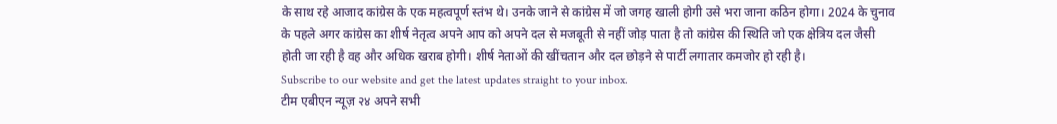के साथ रहे आजाद कांग्रेस के एक महत्वपूर्ण स्तंभ थे। उनके जाने से कांग्रेस में जो जगह खाली होगी उसे भरा जाना कठिन होगा। 2024 के चुनाव के पहले अगर कांग्रेस का शीर्ष नेतृत्व अपने आप को अपने दल से मजबूती से नहीं जोड़ पाता है तो कांग्रेस की स्थिति जो एक क्षेत्रिय दल जैसी होती जा रही है वह और अधिक खराब होगी। शीर्ष नेताओं की खींचतान और दल छोड़ने से पार्टी लगातार कमजोर हो रही है।
Subscribe to our website and get the latest updates straight to your inbox.
टीम एबीएन न्यूज़ २४ अपने सभी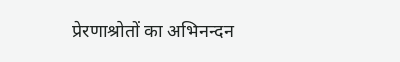प्रेरणाश्रोतों का अभिनन्दन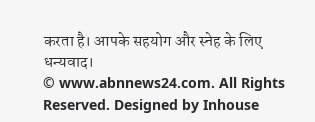करता है। आपके सहयोग और स्नेह के लिए धन्यवाद।
© www.abnnews24.com. All Rights Reserved. Designed by Inhouse